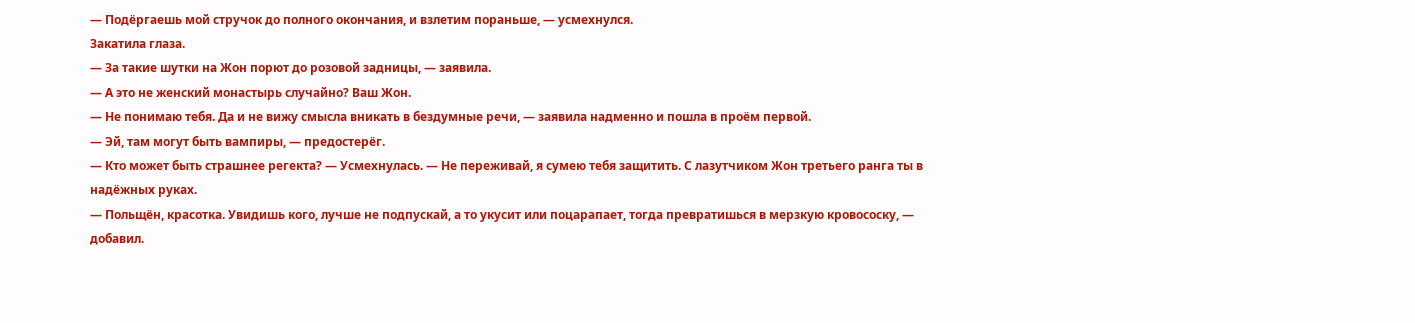— Подёргаешь мой стручок до полного окончания, и взлетим пораньше, — усмехнулся.
Закатила глаза.
— За такие шутки на Жон порют до розовой задницы, — заявила.
— А это не женский монастырь случайно? Ваш Жон.
— Не понимаю тебя. Да и не вижу смысла вникать в бездумные речи, — заявила надменно и пошла в проём первой.
— Эй, там могут быть вампиры, — предостерёг.
— Кто может быть страшнее регекта? — Усмехнулась. — Не переживай, я сумею тебя защитить. С лазутчиком Жон третьего ранга ты в надёжных руках.
— Польщён, красотка. Увидишь кого, лучше не подпускай, а то укусит или поцарапает, тогда превратишься в мерзкую кровососку, — добавил.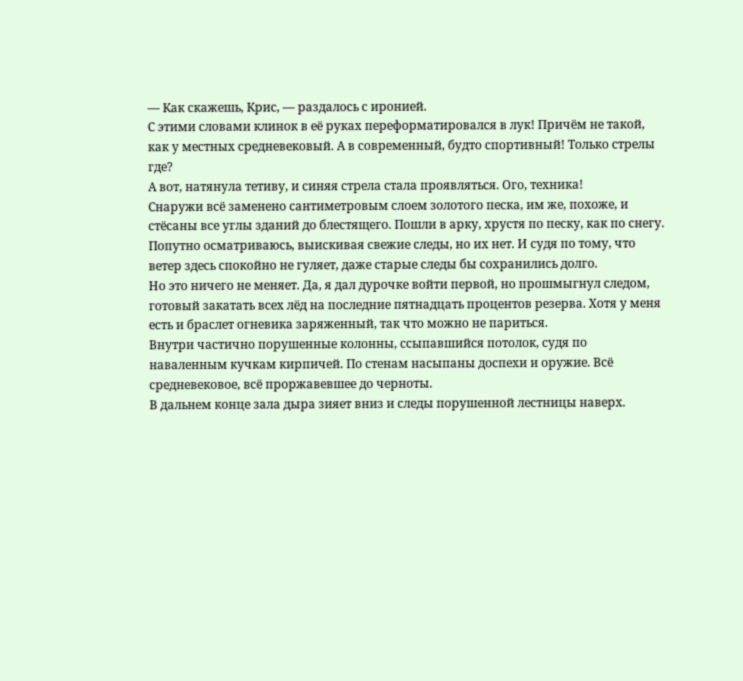— Как скажешь, Крис, — раздалось с иронией.
С этими словами клинок в её руках переформатировался в лук! Причём не такой, как у местных средневековый. А в современный, будто спортивный! Только стрелы где?
А вот, натянула тетиву, и синяя стрела стала проявляться. Ого, техника!
Снаружи всё заменено сантиметровым слоем золотого песка, им же, похоже, и стёсаны все углы зданий до блестящего. Пошли в арку, хрустя по песку, как по снегу. Попутно осматриваюсь, выискивая свежие следы, но их нет. И судя по тому, что ветер здесь спокойно не гуляет, даже старые следы бы сохранились долго.
Но это ничего не меняет. Да, я дал дурочке войти первой, но прошмыгнул следом, готовый закатать всех лёд на последние пятнадцать процентов резерва. Хотя у меня есть и браслет огневика заряженный, так что можно не париться.
Внутри частично порушенные колонны, ссыпавшийся потолок, судя по наваленным кучкам кирпичей. По стенам насыпаны доспехи и оружие. Всё средневековое, всё проржавевшее до черноты.
В дальнем конце зала дыра зияет вниз и следы порушенной лестницы наверх.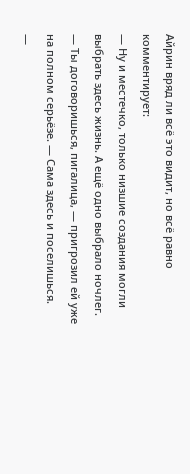Айрин вряд ли всё это видит, но всё равно комментирует:
— Ну и местечко, только низшие создания могли выбрать здесь жизнь. А ещё одно выбрало ночлег.
— Ты договоришься, пигалица, — пригрозил ей уже на полном серьёзе. — Сама здесь и поселишься.
—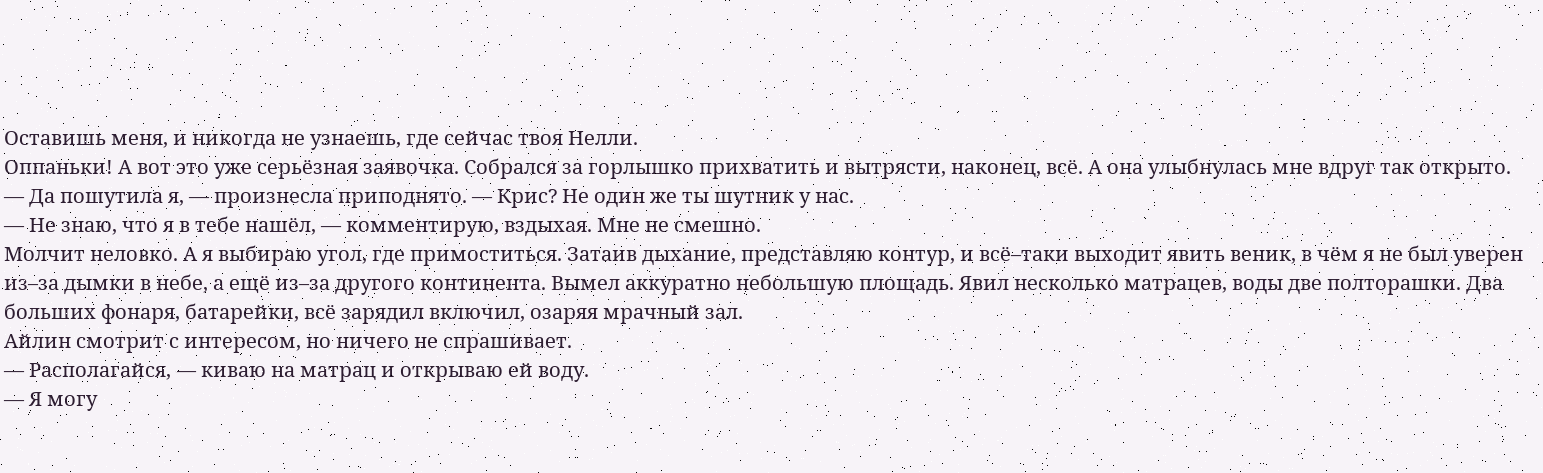Оставишь меня, и никогда не узнаешь, где сейчас твоя Нелли.
Оппаньки! А вот это уже серьёзная заявочка. Собрался за горлышко прихватить и вытрясти, наконец, всё. А она улыбнулась мне вдруг так открыто.
— Да пошутила я, — произнесла приподнято. — Крис? Не один же ты шутник у нас.
— Не знаю, что я в тебе нашёл, — комментирую, вздыхая. Мне не смешно.
Молчит неловко. А я выбираю угол, где примоститься. Затаив дыхание, представляю контур, и всё–таки выходит явить веник, в чём я не был уверен из–за дымки в небе, а ещё из–за другого континента. Вымел аккуратно небольшую площадь. Явил несколько матрацев, воды две полторашки. Два больших фонаря, батарейки, всё зарядил включил, озаряя мрачный зал.
Айлин смотрит с интересом, но ничего не спрашивает.
— Располагайся, — киваю на матрац и открываю ей воду.
— Я могу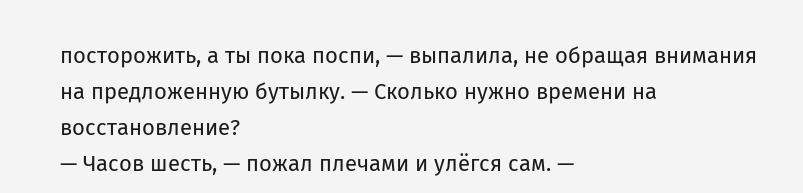посторожить, а ты пока поспи, — выпалила, не обращая внимания на предложенную бутылку. — Сколько нужно времени на восстановление?
— Часов шесть, — пожал плечами и улёгся сам. —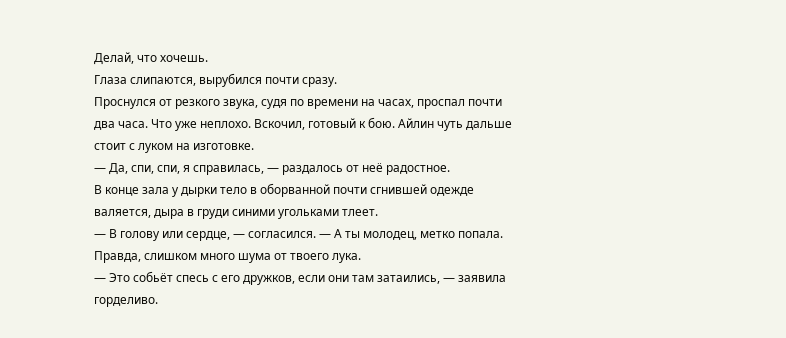Делай, что хочешь.
Глаза слипаются, вырубился почти сразу.
Проснулся от резкого звука, судя по времени на часах, проспал почти два часа. Что уже неплохо. Вскочил, готовый к бою. Айлин чуть дальше стоит с луком на изготовке.
— Да, спи, спи, я справилась, — раздалось от неё радостное.
В конце зала у дырки тело в оборванной почти сгнившей одежде валяется, дыра в груди синими угольками тлеет.
— В голову или сердце, — согласился. — А ты молодец, метко попала. Правда, слишком много шума от твоего лука.
— Это собьёт спесь с его дружков, если они там затаились, — заявила горделиво.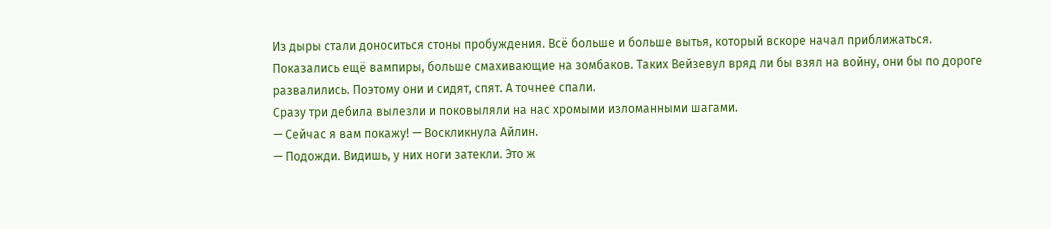Из дыры стали доноситься стоны пробуждения. Всё больше и больше вытья, который вскоре начал приближаться.
Показались ещё вампиры, больше смахивающие на зомбаков. Таких Вейзевул вряд ли бы взял на войну, они бы по дороге развалились. Поэтому они и сидят, спят. А точнее спали.
Сразу три дебила вылезли и поковыляли на нас хромыми изломанными шагами.
— Сейчас я вам покажу! — Воскликнула Айлин.
— Подожди. Видишь, у них ноги затекли. Это ж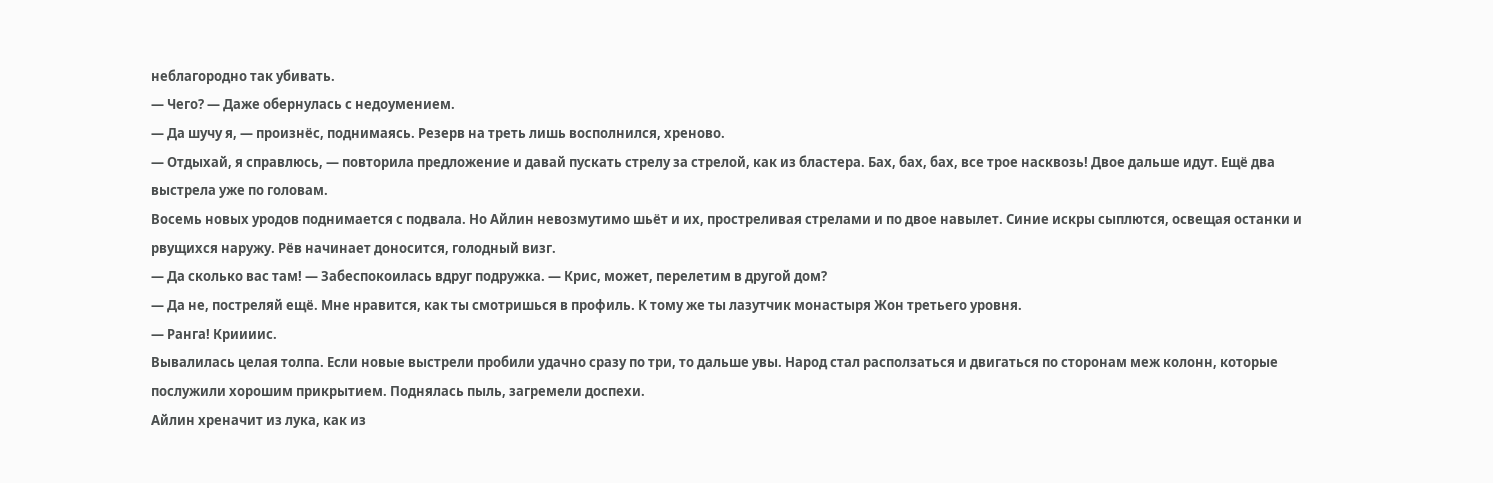неблагородно так убивать.
— Чего? — Даже обернулась с недоумением.
— Да шучу я, — произнёс, поднимаясь. Резерв на треть лишь восполнился, хреново.
— Отдыхай, я справлюсь, — повторила предложение и давай пускать стрелу за стрелой, как из бластера. Бах, бах, бах, все трое насквозь! Двое дальше идут. Ещё два выстрела уже по головам.
Восемь новых уродов поднимается с подвала. Но Айлин невозмутимо шьёт и их, простреливая стрелами и по двое навылет. Синие искры сыплются, освещая останки и рвущихся наружу. Рёв начинает доносится, голодный визг.
— Да сколько вас там! — Забеспокоилась вдруг подружка. — Крис, может, перелетим в другой дом?
— Да не, постреляй ещё. Мне нравится, как ты смотришься в профиль. К тому же ты лазутчик монастыря Жон третьего уровня.
— Ранга! Криииис.
Вывалилась целая толпа. Если новые выстрели пробили удачно сразу по три, то дальше увы. Народ стал расползаться и двигаться по сторонам меж колонн, которые послужили хорошим прикрытием. Поднялась пыль, загремели доспехи.
Айлин хреначит из лука, как из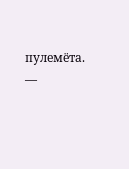пулемёта.
—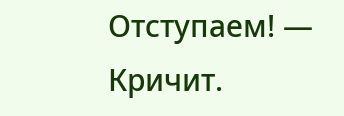Отступаем! — Кричит.